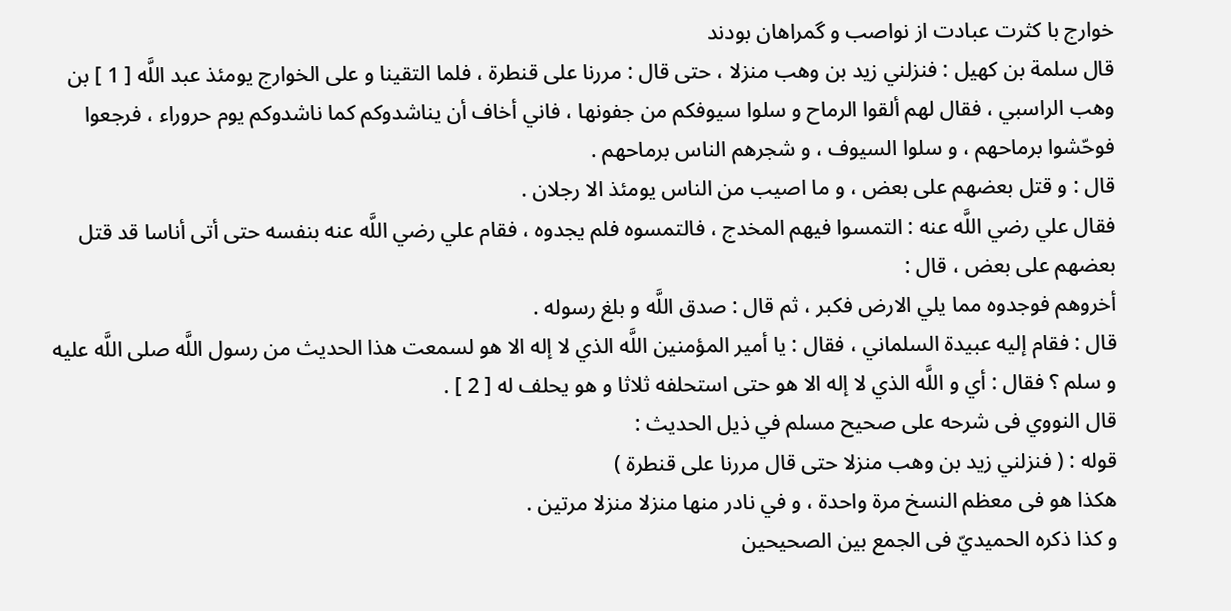خوارج با كثرت عبادت از نواصب و گمراهان بودند
قال سلمة بن كهيل : فنزلني زيد بن وهب منزلا ، حتى قال : مررنا على قنطرة ، فلما التقينا و على الخوارج يومئذ عبد اللَّه [ 1 ] بن وهب الراسبي ، فقال لهم ألقوا الرماح و سلوا سيوفكم من جفونها ، فاني أخاف أن يناشدوكم كما ناشدوكم يوم حروراء ، فرجعوا فوحّشوا برماحهم ، و سلوا السيوف ، و شجرهم الناس برماحهم .
قال : و قتل بعضهم على بعض ، و ما اصيب من الناس يومئذ الا رجلان .
فقال علي رضي اللَّه عنه : التمسوا فيهم المخدج ، فالتمسوه فلم يجدوه ، فقام علي رضي اللَّه عنه بنفسه حتى أتى أناسا قد قتل بعضهم على بعض ، قال :
أخروهم فوجدوه مما يلي الارض فكبر ، ثم قال : صدق اللَّه و بلغ رسوله .
قال : فقام إليه عبيدة السلماني ، فقال : يا أمير المؤمنين اللَّه الذي لا إله الا هو لسمعت هذا الحديث من رسول اللَّه صلى اللَّه عليه و سلم ؟ فقال : أي و اللَّه الذي لا إله الا هو حتى استحلفه ثلاثا و هو يحلف له [ 2 ] .
قال النووي فى شرحه على صحيح مسلم في ذيل الحديث :
قوله : ( فنزلني زيد بن وهب منزلا حتى قال مررنا على قنطرة )
هكذا هو فى معظم النسخ مرة واحدة ، و في نادر منها منزلا منزلا مرتين .
و كذا ذكره الحميديّ فى الجمع بين الصحيحين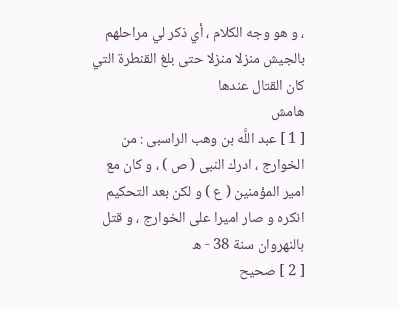، و هو وجه الكلام ، أي ذكر لي مراحلهم بالجيش منزلا منزلا حتى بلغ القنطرة التي كان القتال عندها
هامش
[ 1 ] عبد اللَّه بن وهب الراسبى : من الخوارج ، ادرك النبى ( ص ) ، و كان مع امير المؤمنين ( ع ) و لكن بعد التحكيم انكره و صار اميرا على الخوارج ، و قتل بالنهروان سنة 38 - ه
[ 2 ] صحيح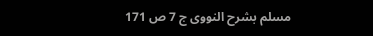مسلم بشرح النووى ج 7 ص 171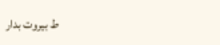ط بيروت بدار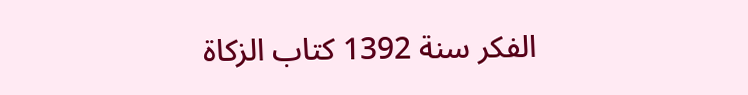الفكر سنة 1392 كتاب الزكاة